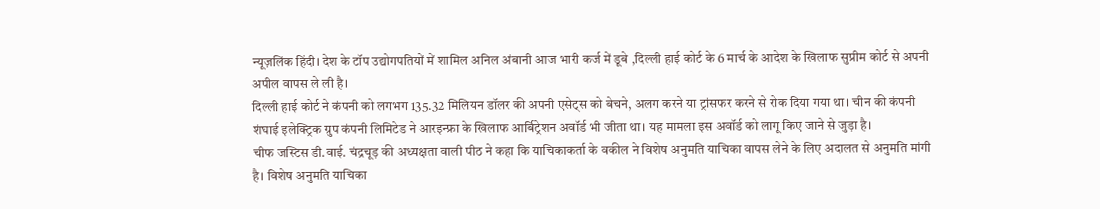न्यूज़लिंक हिंदी। देश के टॉप उद्योगपतियों में शामिल अनिल अंबानी आज भारी कर्ज में डूबे ,दिल्ली हाई कोर्ट के 6 मार्च के आदेश के खिलाफ सुप्रीम कोर्ट से अपनी अपील वापस ले ली है।
दिल्ली हाई कोर्ट ने कंपनी को लगभग 135.32 मिलियन डॉलर की अपनी एसेट्स को बेचने, अलग करने या ट्रांसफर करने से रोक दिया गया था। चीन की कंपनी शंघाई इलेक्ट्रिक ग्रुप कंपनी लिमिटेड ने आरइन्फ्रा के खिलाफ आर्बिट्रेशन अवॉर्ड भी जीता था। यह मामला इस अवॉर्ड को लागू किए जाने से जुड़ा है।
चीफ जस्टिस डी.वाई. चंद्रचूड़ की अध्यक्षता वाली पीठ ने कहा कि याचिकाकर्ता के वकील ने विशेष अनुमति याचिका वापस लेने के लिए अदालत से अनुमति मांगी है। विशेष अनुमति याचिका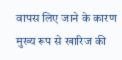वापस लिए जाने के कारण मुख्य रूप से खारिज की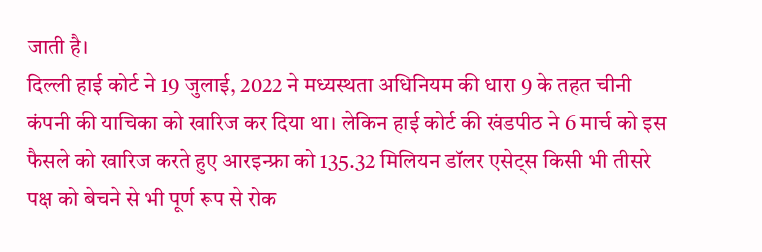जाती है।
दिल्ली हाई कोर्ट ने 19 जुलाई, 2022 ने मध्यस्थता अधिनियम की धारा 9 के तहत चीनी कंपनी की याचिका को खारिज कर दिया था। लेकिन हाई कोर्ट की खंडपीठ ने 6 मार्च को इस फैसले को खारिज करते हुए आरइन्फ्रा को 135.32 मिलियन डॉलर एसेट्स किसी भी तीसरे पक्ष को बेचने से भी पूर्ण रूप से रोक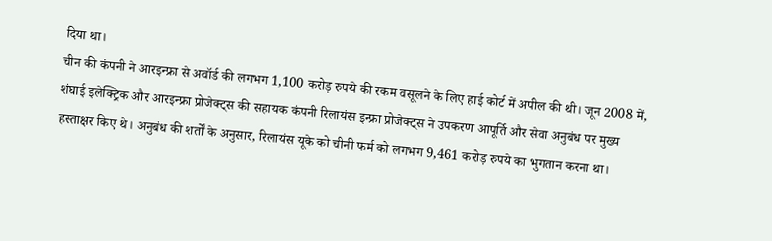दिया था।
चीन की कंपनी ने आरइन्फ्रा से अवॉर्ड की लगभग 1,100 करोड़ रुपये की रकम वसूलने के लिए हाई कोर्ट में अपील की थी। जून 2008 में, शंघाई इलेक्ट्रिक और आरइन्फ्रा प्रोजेक्ट्स की सहायक कंपनी रिलायंस इन्फ्रा प्रोजेक्ट्स ने उपकरण आपूर्ति और सेवा अनुबंध पर मुख्य हस्ताक्षर किए थे। अनुबंध की शर्तों के अनुसार, रिलायंस यूके को चीनी फर्म को लगभग 9,461 करोड़ रुपये का भुगतान करना था।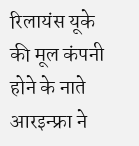रिलायंस यूके की मूल कंपनी होने के नाते आरइन्फ्रा ने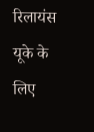रिलायंस यूके के लिए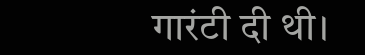गारंटी दी थी।